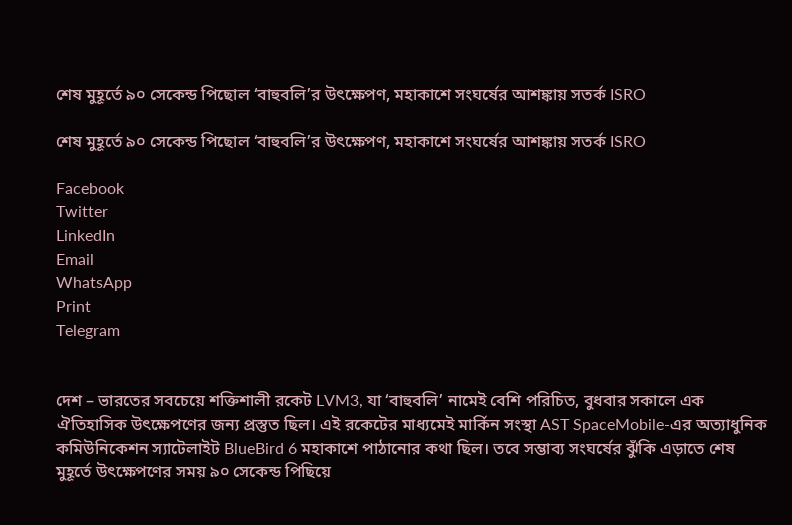শেষ মুহূর্তে ৯০ সেকেন্ড পিছোল ‘বাহুবলি’র উৎক্ষেপণ, মহাকাশে সংঘর্ষের আশঙ্কায় সতর্ক ISRO

শেষ মুহূর্তে ৯০ সেকেন্ড পিছোল ‘বাহুবলি’র উৎক্ষেপণ, মহাকাশে সংঘর্ষের আশঙ্কায় সতর্ক ISRO

Facebook
Twitter
LinkedIn
Email
WhatsApp
Print
Telegram


দেশ – ভারতের সবচেয়ে শক্তিশালী রকেট LVM3, যা ‘বাহুবলি’ নামেই বেশি পরিচিত, বুধবার সকালে এক ঐতিহাসিক উৎক্ষেপণের জন্য প্রস্তুত ছিল। এই রকেটের মাধ্যমেই মার্কিন সংস্থা AST SpaceMobile-এর অত্যাধুনিক কমিউনিকেশন স্যাটেলাইট BlueBird 6 মহাকাশে পাঠানোর কথা ছিল। তবে সম্ভাব্য সংঘর্ষের ঝুঁকি এড়াতে শেষ মুহূর্তে উৎক্ষেপণের সময় ৯০ সেকেন্ড পিছিয়ে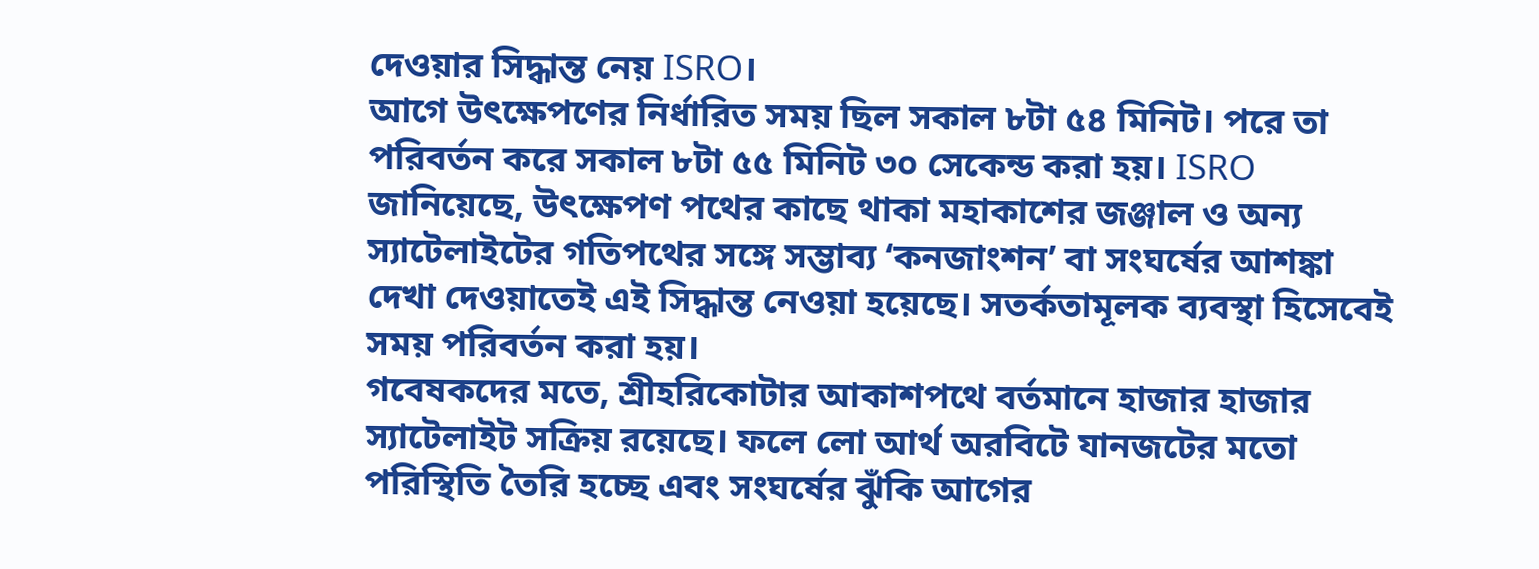দেওয়ার সিদ্ধান্ত নেয় ISRO।
আগে উৎক্ষেপণের নির্ধারিত সময় ছিল সকাল ৮টা ৫৪ মিনিট। পরে তা পরিবর্তন করে সকাল ৮টা ৫৫ মিনিট ৩০ সেকেন্ড করা হয়। ISRO জানিয়েছে, উৎক্ষেপণ পথের কাছে থাকা মহাকাশের জঞ্জাল ও অন্য স্যাটেলাইটের গতিপথের সঙ্গে সম্ভাব্য ‘কনজাংশন’ বা সংঘর্ষের আশঙ্কা দেখা দেওয়াতেই এই সিদ্ধান্ত নেওয়া হয়েছে। সতর্কতামূলক ব্যবস্থা হিসেবেই সময় পরিবর্তন করা হয়।
গবেষকদের মতে, শ্রীহরিকোটার আকাশপথে বর্তমানে হাজার হাজার স্যাটেলাইট সক্রিয় রয়েছে। ফলে লো আর্থ অরবিটে যানজটের মতো পরিস্থিতি তৈরি হচ্ছে এবং সংঘর্ষের ঝুঁকি আগের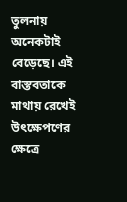তুলনায় অনেকটাই বেড়েছে। এই বাস্তবতাকে মাথায় রেখেই উৎক্ষেপণের ক্ষেত্রে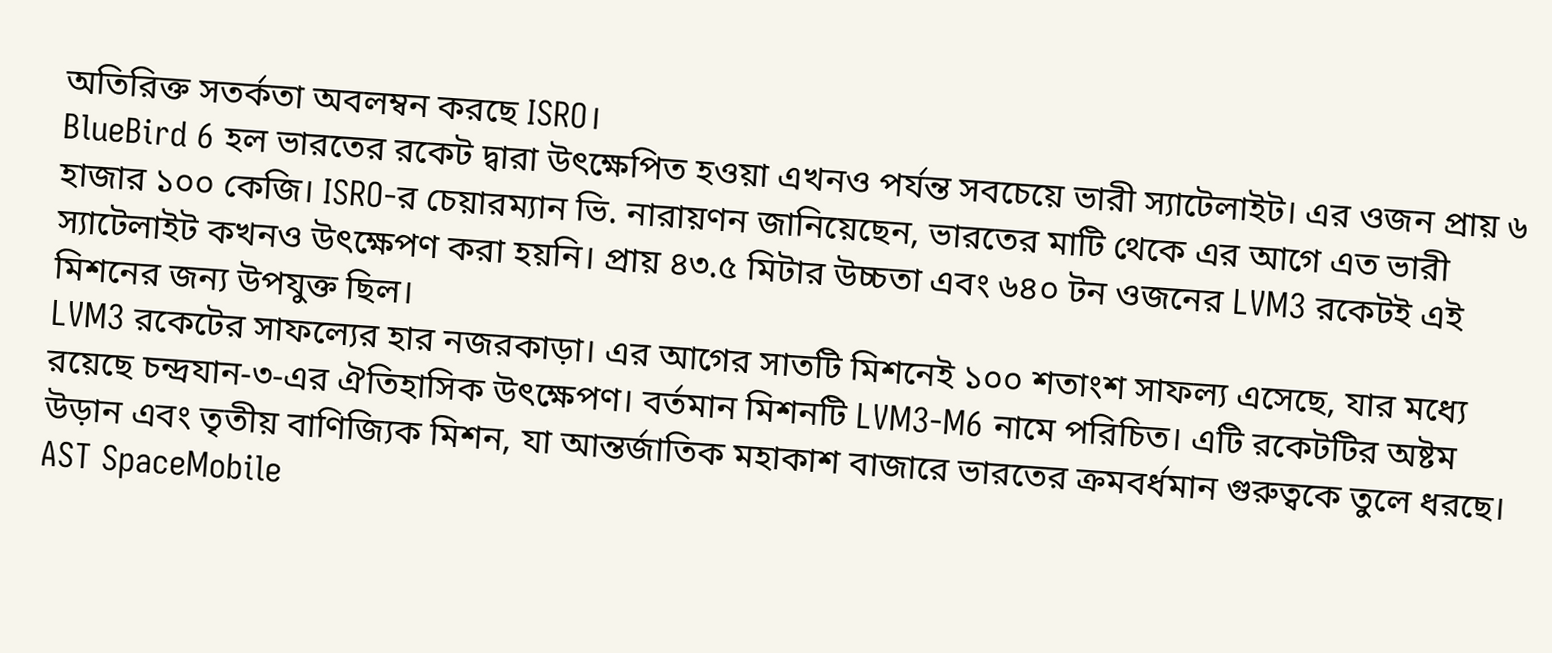অতিরিক্ত সতর্কতা অবলম্বন করছে ISRO।
BlueBird 6 হল ভারতের রকেট দ্বারা উৎক্ষেপিত হওয়া এখনও পর্যন্ত সবচেয়ে ভারী স্যাটেলাইট। এর ওজন প্রায় ৬ হাজার ১০০ কেজি। ISRO-র চেয়ারম্যান ভি. নারায়ণন জানিয়েছেন, ভারতের মাটি থেকে এর আগে এত ভারী স্যাটেলাইট কখনও উৎক্ষেপণ করা হয়নি। প্রায় ৪৩.৫ মিটার উচ্চতা এবং ৬৪০ টন ওজনের LVM3 রকেটই এই মিশনের জন্য উপযুক্ত ছিল।
LVM3 রকেটের সাফল্যের হার নজরকাড়া। এর আগের সাতটি মিশনেই ১০০ শতাংশ সাফল্য এসেছে, যার মধ্যে রয়েছে চন্দ্রযান-৩-এর ঐতিহাসিক উৎক্ষেপণ। বর্তমান মিশনটি LVM3-M6 নামে পরিচিত। এটি রকেটটির অষ্টম উড়ান এবং তৃতীয় বাণিজ্যিক মিশন, যা আন্তর্জাতিক মহাকাশ বাজারে ভারতের ক্রমবর্ধমান গুরুত্বকে তুলে ধরছে।
AST SpaceMobile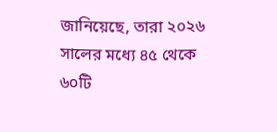জানিয়েছে, তারা ২০২৬ সালের মধ্যে ৪৫ থেকে ৬০টি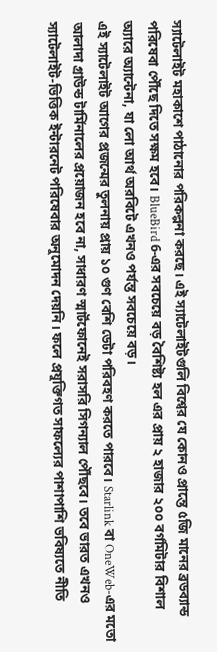স্যাটেলাইট মহাকাশে পাঠানোর পরিকল্পনা করছে। এই স্যাটেলাইটগুলি বিশ্বের যে কোনও প্রান্তে ৫জি মানের ব্রডব্যান্ড পরিষেবা পৌঁছে দিতে সক্ষম হবে। BlueBird 6-এর সবচেয়ে বড় বৈশিষ্ট্য হল এর প্রায় ২ হাজার ২০০ বর্গমিটার বিশাল অ্যারে অ্যান্টেনা, যা লো আর্থ অরবিটে এখনও পর্যন্ত সবচেয়ে বড়।
এই স্যাটেলাইট আগের প্রজন্মের তুলনায় প্রায় ১০ গুণ বেশি ডেটা পরিবহণ করতে পারবে। Starlink বা OneWeb-এর মতো আলাদা গ্রাউন্ড টার্মিনালের প্রয়োজন হবে না, সাধারণ স্মার্টফোনেই সরাসরি সিগন্যাল পৌঁছবে। তবে ভারত এখনও স্যাটেলাইট-ভিত্তিক ইন্টারনেট পরিষেবার অনুমোদন দেয়নি। ফলে প্রযুক্তিগত সাফল্যের পাশাপাশি ভবিষ্যতে নীতি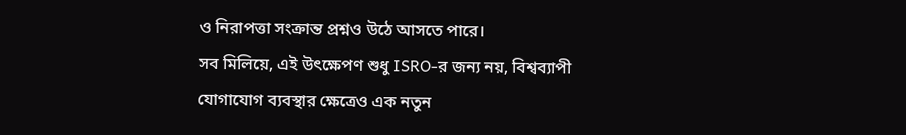ও নিরাপত্তা সংক্রান্ত প্রশ্নও উঠে আসতে পারে।
সব মিলিয়ে, এই উৎক্ষেপণ শুধু ISRO-র জন্য নয়, বিশ্বব্যাপী যোগাযোগ ব্যবস্থার ক্ষেত্রেও এক নতুন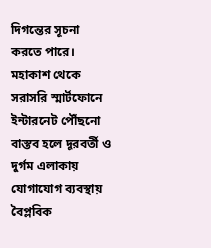দিগন্তের সূচনা করতে পারে। মহাকাশ থেকে সরাসরি স্মার্টফোনে ইন্টারনেট পৌঁছনো বাস্তব হলে দূরবর্তী ও দুর্গম এলাকায় যোগাযোগ ব্যবস্থায় বৈপ্লবিক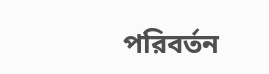পরিবর্তন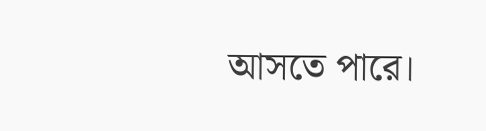আসতে পারে।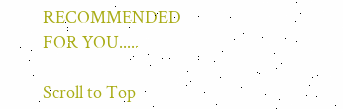RECOMMENDED FOR YOU.....

Scroll to Top